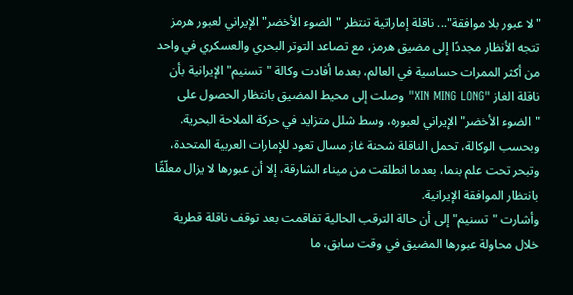"لا عبور بلا موافقة"... ناقلة إماراتية تنتظر "الضوء الأخضر" الإيراني لعبور هرمز
تتجه الأنظار مجددًا إلى مضيق هرمز، مع تصاعد التوتر البحري والعسكري في واحد من أكثر الممرات حساسية في العالم، بعدما أفادت وكالة "تسنيم" الإيرانية بأن ناقلة الغاز "XIN MING LONG" وصلت إلى محيط المضيق بانتظار الحصول على "الضوء الأخضر" الإيراني لعبوره، وسط شلل متزايد في حركة الملاحة البحرية.
وبحسب الوكالة، تحمل الناقلة شحنة غاز مسال تعود للإمارات العربية المتحدة، وتبحر تحت علم بنما، بعدما انطلقت من ميناء الشارقة، إلا أن عبورها لا يزال معلّقًا بانتظار الموافقة الإيرانية.
وأشارت "تسنيم" إلى أن حالة الترقب الحالية تفاقمت بعد توقف ناقلة قطرية خلال محاولة عبورها المضيق في وقت سابق، ما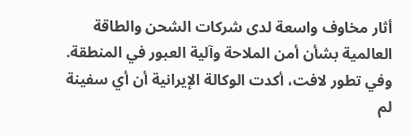أثار مخاوف واسعة لدى شركات الشحن والطاقة العالمية بشأن أمن الملاحة وآلية العبور في المنطقة.
وفي تطور لافت، أكدت الوكالة الإيرانية أن أي سفينة لم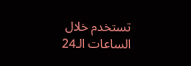تستخدم خلال الساعات الـ24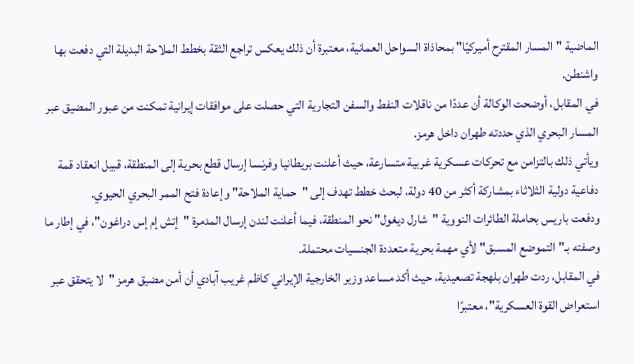الماضية "المسار المقترح أميركيًا" بمحاذاة السواحل العمانية، معتبرة أن ذلك يعكس تراجع الثقة بخطط الملاحة البديلة التي دفعت بها واشنطن.
في المقابل، أوضحت الوكالة أن عددًا من ناقلات النفط والسفن التجارية التي حصلت على موافقات إيرانية تمكنت من عبور المضيق عبر المسار البحري الذي حددته طهران داخل هرمز.
ويأتي ذلك بالتزامن مع تحركات عسكرية غربية متسارعة، حيث أعلنت بريطانيا وفرنسا إرسال قطع بحرية إلى المنطقة، قبيل انعقاد قمة دفاعية دولية الثلاثاء بمشاركة أكثر من 40 دولة، لبحث خطط تهدف إلى "حماية الملاحة" وإعادة فتح الممر البحري الحيوي.
ودفعت باريس بحاملة الطائرات النووية "شارل ديغول" نحو المنطقة، فيما أعلنت لندن إرسال المدمرة "إتش إم إس دراغون"، في إطار ما وصفته بـ"التموضع المسبق" لأي مهمة بحرية متعددة الجنسيات محتملة.
في المقابل، ردت طهران بلهجة تصعيدية، حيث أكد مساعد وزير الخارجية الإيراني كاظم غريب آبادي أن أمن مضيق هرمز "لا يتحقق عبر استعراض القوة العسكرية"، معتبرًا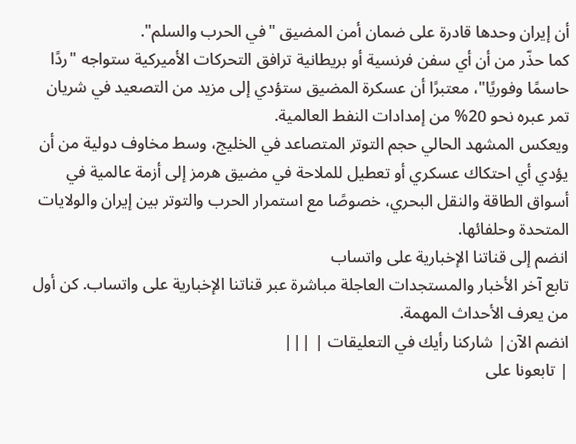أن إيران وحدها قادرة على ضمان أمن المضيق "في الحرب والسلم".
كما حذّر من أن أي سفن فرنسية أو بريطانية ترافق التحركات الأميركية ستواجه "ردًا حاسمًا وفوريًا"، معتبرًا أن عسكرة المضيق ستؤدي إلى مزيد من التصعيد في شريان تمر عبره نحو 20% من إمدادات النفط العالمية.
ويعكس المشهد الحالي حجم التوتر المتصاعد في الخليج، وسط مخاوف دولية من أن يؤدي أي احتكاك عسكري أو تعطيل للملاحة في مضيق هرمز إلى أزمة عالمية في أسواق الطاقة والنقل البحري، خصوصًا مع استمرار الحرب والتوتر بين إيران والولايات المتحدة وحلفائها.
انضم إلى قناتنا الإخبارية على واتساب
تابع آخر الأخبار والمستجدات العاجلة مباشرة عبر قناتنا الإخبارية على واتساب. كن أول من يعرف الأحداث المهمة.
انضم الآن| شاركنا رأيك في التعليقات | |||
| تابعونا على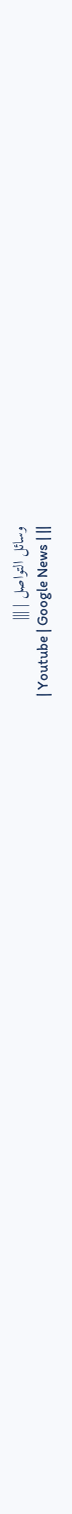وسائل التواصل | |||
| Youtube | Google News | ||